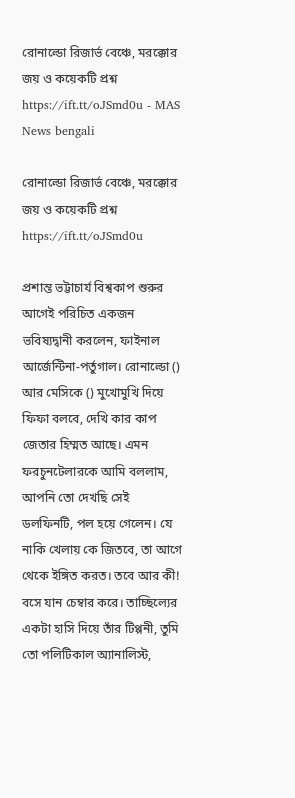রোনাল্ডো রিজার্ভ বেঞ্চে, মরক্কোর জয় ও কয়েকটি প্রশ্ন https://ift.tt/oJSmd0u - MAS News bengali

রোনাল্ডো রিজার্ভ বেঞ্চে, মরক্কোর জয় ও কয়েকটি প্রশ্ন https://ift.tt/oJSmd0u

প্রশান্ত ভট্টাচার্য বিশ্বকাপ শুরুর আগেই পরিচিত একজন ভবিষ্যদ্বানী করলেন, ফাইনাল আর্জেন্টিনা-পর্তুগাল। রোনাল্ডো () আর মেসিকে () মুখোমুখি দিয়ে ফিফা বলবে, দেখি কার কাপ জেতার হিম্মত আছে। এমন ফরচুনটেলারকে আমি বললাম, আপনি তো দেখছি সেই ডলফিনটি, পল হয়ে গেলেন। যে নাকি খেলায় কে জিতবে, তা আগে থেকে ইঙ্গিত করত। তবে আর কী! বসে যান চেম্বার করে। তাচ্ছিল্যের একটা হাসি দিয়ে তাঁর টিপ্পনী, তুমি তো পলিটিকাল অ্যানালিস্ট,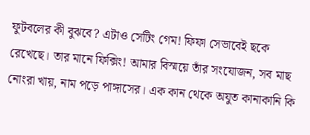ফুটবলের কী বুঝবে? এটাও সেটিং গেম! ফিফা সেভাবেই ছকে রেখেছে। তার মানে ফিক্সিং! আমার বিস্ময়ে তাঁর সংযোজন, সব মাছ নোংরা খায়, নাম পড়ে পাঙ্গাসের। এক কান থেকে অযুত কানাকানি কি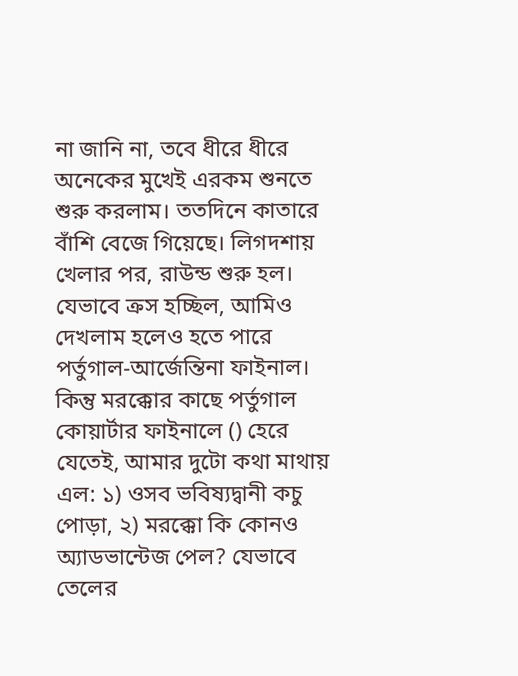না জানি না, তবে ধীরে ধীরে অনেকের মুখেই এরকম শুনতে শুরু করলাম। ততদিনে কাতারে বাঁশি বেজে গিয়েছে। লিগদশায় খেলার পর, রাউন্ড শুরু হল। যেভাবে ক্রস হচ্ছিল, আমিও দেখলাম হলেও হতে পারে পর্তুগাল-আর্জেন্তিনা ফাইনাল। কিন্তু মরক্কোর কাছে পর্তুগাল কোয়ার্টার ফাইনালে () হেরে যেতেই, আমার দুটো কথা মাথায় এল: ১) ওসব ভবিষ্যদ্বানী কচু পোড়া, ২) মরক্কো কি কোনও অ্যাডভান্টেজ পেল? যেভাবে তেলের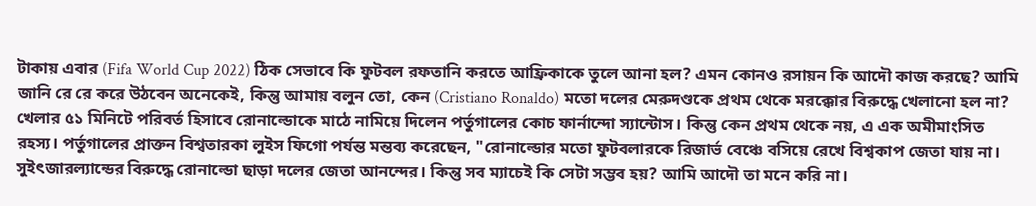টাকায় এবার (Fifa World Cup 2022) ঠিক সেভাবে কি ফুটবল রফতানি করতে আফ্রিকাকে তুলে আনা হল? এমন কোনও রসায়ন কি আদৌ কাজ করছে? আমি জানি রে রে করে উঠবেন অনেকেই, কিন্তু আমায় বলুন তো, কেন (Cristiano Ronaldo) মতো দলের মেরুদণ্ডকে প্রথম থেকে মরক্কোর বিরুদ্ধে খেলানো হল না? খেলার ৫১ মিনিটে পরিবর্ত হিসাবে রোনাল্ডোকে মাঠে নামিয়ে দিলেন পর্তুগালের কোচ ফার্নান্দো স্যান্টোস। কিন্তু কেন প্রথম থেকে নয়, এ এক অমীমাংসিত রহস্য। পর্তুগালের প্রাক্তন বিশ্বতারকা লুইস ফিগো পর্যন্ত মন্তব্য করেছেন, "রোনাল্ডোর মতো ফুটবলারকে রিজার্ভ বেঞ্চে বসিয়ে রেখে বিশ্বকাপ জেতা যায় না। সুইৎজারল্যান্ডের বিরুদ্ধে রোনাল্ডো ছাড়া দলের জেতা আনন্দের। কিন্তু সব ম্যাচেই কি সেটা সম্ভব হয়? আমি আদৌ তা মনে করি না।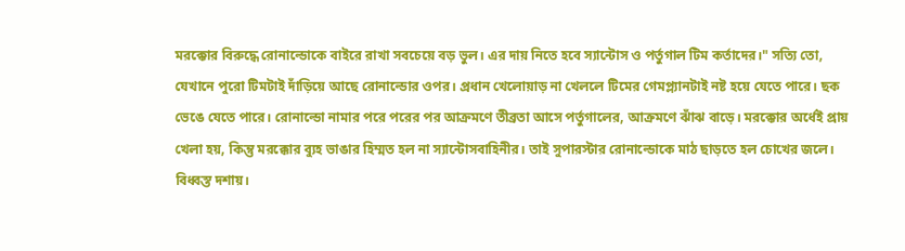মরক্কোর বিরুদ্ধে রোনাল্ডোকে বাইরে রাখা সবচেয়ে বড় ভুল। এর দায় নিতে হবে স্যান্টোস ও পর্তুগাল টিম কর্তাদের।" সত্যি তো, যেখানে পুরো টিমটাই দাঁড়িয়ে আছে রোনাল্ডোর ওপর। প্রধান খেলোয়াড় না খেললে টিমের গেমপ্ল্যানটাই নষ্ট হয়ে যেতে পারে। ছক ভেঙে যেতে পারে। রোনাল্ডো নামার পরে পরের পর আক্রমণে তীব্রতা আসে পর্তুগালের, আক্রমণে ঝাঁঝ বাড়ে। মরক্কোর অর্ধেই প্রায় খেলা হয়, কিন্তু মরক্কোর ব্যুহ ভাঙার হিম্মত হল না স্যান্টোসবাহিনীর। তাই সুপারস্টার রোনাল্ডোকে মাঠ ছাড়তে হল চোখের জলে। বিধ্বস্ত দশায়।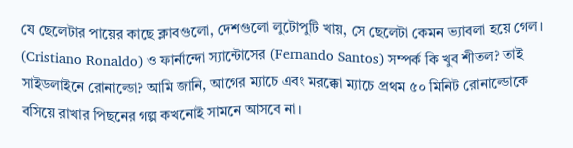যে ছেলেটার পায়ের কাছে ক্লাবগুলো, দেশগুলো লুটোপুটি খায়, সে ছেলেটা কেমন ভ্যাবলা হয়ে গেল। (Cristiano Ronaldo) ও ফার্নান্দো স্যান্টোসের (Fernando Santos) সম্পর্ক কি খুব শীতল? তাই সাইডলাইনে রোনাল্ডো? আমি জানি, আগের ম্যাচে এবং মরক্কো ম্যাচে প্রথম ৫০ মিনিট রোনাল্ডোকে বসিয়ে রাখার পিছনের গল্প কখনোই সামনে আসবে না।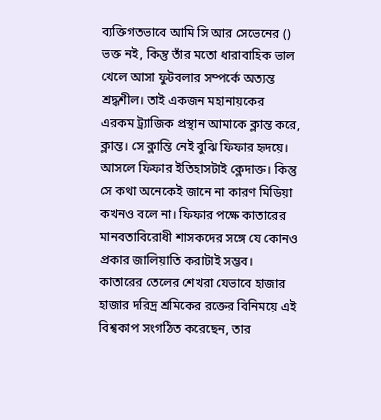ব্যক্তিগতভাবে আমি সি আর সেভেনের () ভক্ত নই, কিন্তু তাঁর মতো ধারাবাহিক ভাল খেলে আসা ফুটবলার সম্পর্কে অত্যন্ত শ্রদ্ধশীল। তাই একজন মহানায়কের এরকম ট্র্যাজিক প্রস্থান আমাকে ক্লান্ত করে, ক্লান্ত। সে ক্লান্তি নেই বুঝি ফিফার হৃদয়ে। আসলে ফিফার ইতিহাসটাই ক্লেদাক্ত। কিন্তু সে কথা অনেকেই জানে না কারণ মিডিয়া কখনও বলে না। ফিফার পক্ষে কাতারের মানবতাবিরোধী শাসকদের সঙ্গে যে কোনও প্রকার জালিয়াতি করাটাই সম্ভব। কাতারের তেলের শেখরা যেভাবে হাজার হাজার দরিদ্র শ্রমিকের রক্তের বিনিময়ে এই বিশ্বকাপ সংগঠিত করেছেন, তার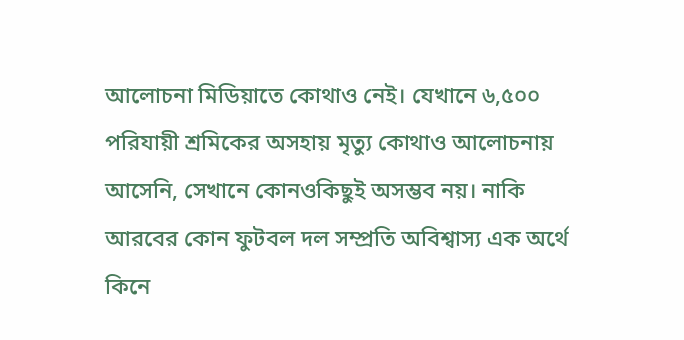আলোচনা মিডিয়াতে কোথাও নেই। যেখানে ৬,৫০০ পরিযায়ী শ্রমিকের অসহায় মৃত্যু কোথাও আলোচনায় আসেনি, সেখানে কোনওকিছুই অসম্ভব নয়। নাকি আরবের কোন ফুটবল দল সম্প্রতি অবিশ্বাস্য এক অর্থে কিনে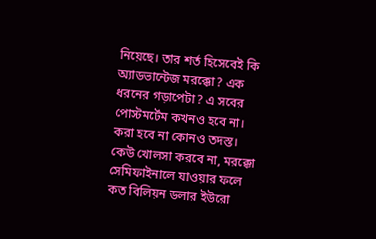নিয়েছে। তার শর্ত হিসেবেই কি অ্যাডভান্টেজ মরক্কো? এক ধরনের গড়াপেটা? এ সবের পোস্টমর্টেম কখনও হবে না। করা হবে না কোনও তদস্ত। কেউ খোলসা করবে না, মরক্কো সেমিফাইনালে যাওয়ার ফলে কত বিলিয়ন ডলার ইউরো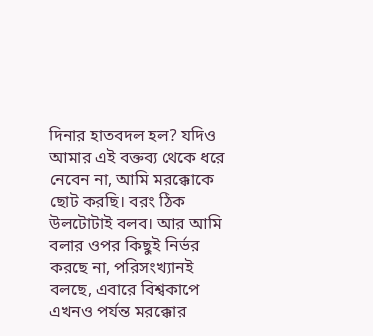দিনার হাতবদল হল? যদিও আমার এই বক্তব্য থেকে ধরে নেবেন না, আমি মরক্কোকে ছোট করছি। বরং ঠিক উলটোটাই বলব। আর আমি বলার ওপর কিছুই নির্ভর করছে না, পরিসংখ্যানই বলছে, এবারে বিশ্বকাপে এখনও পর্যন্ত মরক্কোর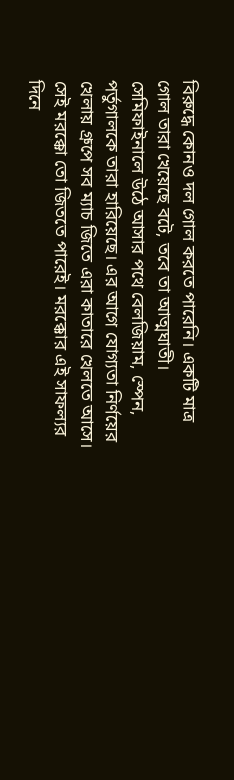বিরুদ্ধে কোনও দল গোল করতে পারেনি। একটি মাত্র গোল তারা খেয়েছে বটে, তবে তা আত্মঘাতী। সেমিফাইনালে উঠে আসার পথে বেলজিয়াম, স্পেন, পর্তুগালকে তারা হারিয়েছে। এর আগে যোগ্যতা নির্ণয়ের খেলায় গ্রুপে সব ম্যাচ জিতে এরা কাতারে খেলতে আসে। সেই মরক্কো তো জিততে পারেই। মরক্কোর এই সাফল্যর দিনে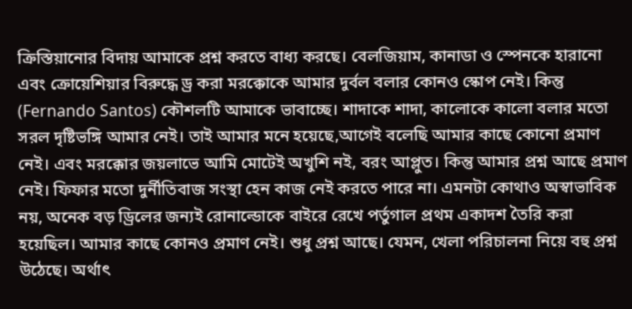ক্রিস্তিয়ানোর বিদায় আমাকে প্রশ্ন করতে বাধ্য করছে। বেলজিয়াম, কানাডা ও স্পেনকে হারানো এবং ক্রোয়েশিয়ার বিরুদ্ধে ড্র করা মরক্কোকে আমার দুর্বল বলার কোনও স্কোপ নেই। কিন্তু (Fernando Santos) কৌশলটি আমাকে ভাবাচ্ছে। শাদাকে শাদা, কালোকে কালো বলার মতো সরল দৃষ্টিভঙ্গি আমার নেই। তাই আমার মনে হয়েছে,আগেই বলেছি আমার কাছে কোনো প্রমাণ নেই। এবং মরক্কোর জয়লাভে আমি মোটেই অখুশি নই, বরং আপ্লুত। কিন্তু আমার প্রশ্ন আছে প্রমাণ নেই। ফিফার মতো দুর্নীতিবাজ সংস্থা হেন কাজ নেই করতে পারে না। এমনটা কোথাও অস্বাভাবিক নয়, অনেক বড় ড্রিলের জন্যই রোনাল্ডোকে বাইরে রেখে পর্তুগাল প্রথম একাদশ তৈরি করা হয়েছিল। আমার কাছে কোনও প্রমাণ নেই। শুধু প্রশ্ন আছে। যেমন, খেলা পরিচালনা নিয়ে বহু প্রশ্ন উঠেছে। অর্থাৎ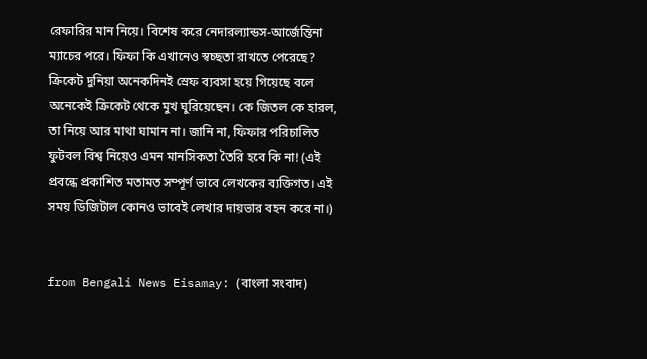রেফারির মান নিয়ে। বিশেষ করে নেদারল্যান্ডস-আর্জেন্তিনা ম্যাচের পরে। ফিফা কি এখানেও স্বচ্ছতা রাখতে পেরেছে? ক্রিকেট দুনিয়া অনেকদিনই স্রেফ ব্যবসা হয়ে গিয়েছে বলে অনেকেই ক্রিকেট থেকে মুখ ঘুরিয়েছেন। কে জিতল কে হারল, তা নিয়ে আর মাথা ঘামান না। জানি না, ফিফার পরিচালিত ফুটবল বিশ্ব নিয়েও এমন মানসিকতা তৈরি হবে কি না! (এই প্রবন্ধে প্রকাশিত মতামত সম্পূর্ণ ভাবে লেখকের ব্যক্তিগত। এই সময় ডিজিটাল কোনও ভাবেই লেখার দায়ভার বহন করে না।)


from Bengali News Eisamay: (বাংলা সংবাদ)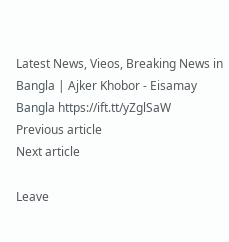Latest News, Vieos, Breaking News in Bangla | Ajker Khobor - Eisamay Bangla https://ift.tt/yZglSaW
Previous article
Next article

Leave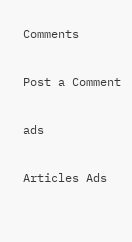Comments

Post a Comment

ads

Articles Ads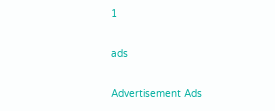1

ads

Advertisement Ads